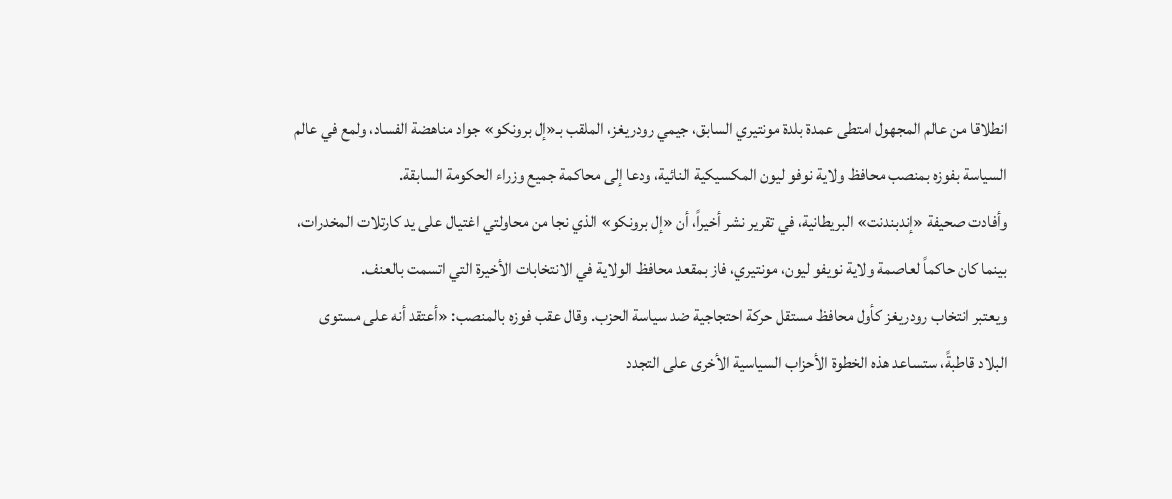انطلاقا من عالم المجهول امتطى عمدة بلدة مونتيري السابق، جيمي رودريغز، الملقب بـ«إل برونكو» جواد مناهضة الفساد، ولمع في عالم السياسة بفوزه بمنصب محافظ ولاية نوفو ليون المكسيكية النائية، ودعا إلى محاكمة جميع وزراء الحكومة السابقة.
وأفادت صحيفة «إندبندنت» البريطانية، في تقرير نشر أخيراً، أن «إل برونكو» الذي نجا من محاولتي اغتيال على يد كارتلات المخدرات، بينما كان حاكماً لعاصمة ولاية نويفو ليون، مونتيري، فاز بمقعد محافظ الولاية في الانتخابات الأخيرة التي اتسمت بالعنف.
ويعتبر انتخاب رودريغز كأول محافظ مستقل حركة احتجاجية ضد سياسة الحزب. وقال عقب فوزه بالمنصب: «أعتقد أنه على مستوى البلاد قاطبةً، ستساعد هذه الخطوة الأحزاب السياسية الأخرى على التجدد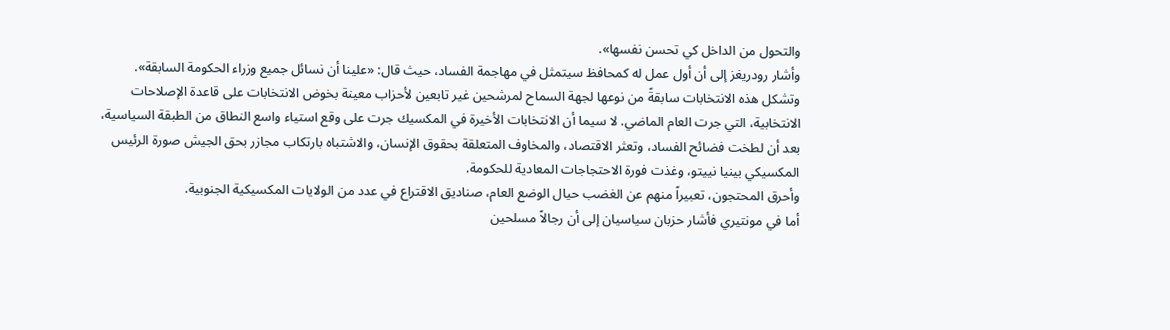والتحول من الداخل كي تحسن نفسها».
وأشار رودريغز إلى أن أول عمل له كمحافظ سيتمثل في مهاجمة الفساد، حيث قال: «علينا أن نسائل جميع وزراء الحكومة السابقة».
وتشكل هذه الانتخابات سابقةً من نوعها لجهة السماح لمرشحين غير تابعين لأحزاب معينة بخوض الانتخابات على قاعدة الإصلاحات الانتخابية، التي جرت العام الماضي. لا سيما أن الانتخابات الأخيرة في المكسيك جرت على وقع استياء واسع النطاق من الطبقة السياسية، بعد أن لطخت فضائح الفساد، وتعثر الاقتصاد، والمخاوف المتعلقة بحقوق الإنسان، والاشتباه بارتكاب مجازر بحق الجيش صورة الرئيس المكسيكي بينيا نييتو، وغذت فورة الاحتجاجات المعادية للحكومة.
وأحرق المحتجون، تعبيراً منهم عن الغضب حيال الوضع العام، صناديق الاقتراع في عدد من الولايات المكسيكية الجنوبية.
أما في مونتيري فأشار حزبان سياسيان إلى أن رجالاً مسلحين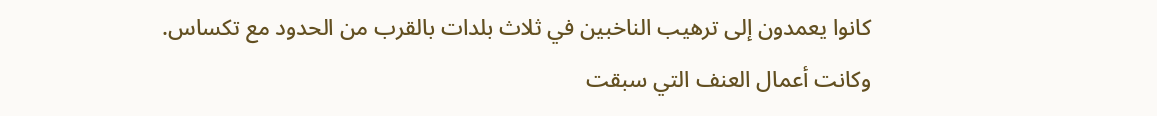كانوا يعمدون إلى ترهيب الناخبين في ثلاث بلدات بالقرب من الحدود مع تكساس. وكانت أعمال العنف التي سبقت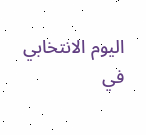اليوم الانتخابي في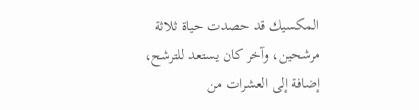المكسيك قد حصدت حياة ثلاثة مرشحين، وآخر كان يستعد للترشح، إضافة إلى العشرات من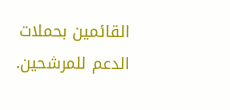القائمين بحملات الدعم للمرشحين.